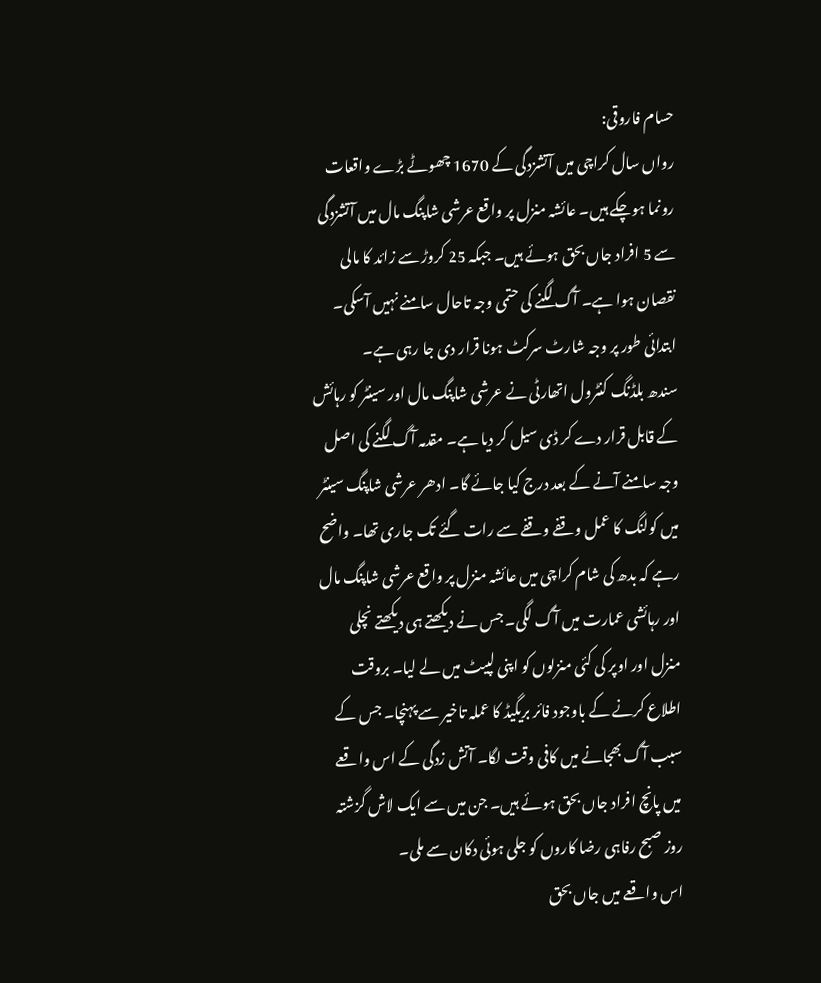حسام فاروقی:
رواں سال کراچی میں آتشزدگی کے 1670 چھوٹے بڑے واقعات رونما ہوچکے ہیں۔ عائشہ منزل پر واقع عرشی شاپنگ مال میں آتشزدگی سے 5 افراد جاں بحق ہوئے ہیں۔ جبکہ 25 کروڑ سے زائد کا مالی نقصان ہوا ہے۔ آگ لگنے کی حتمی وجہ تاحال سامنے نہیں آسکی۔ ابتدائی طور پر وجہ شارٹ سرکٹ ہونا قرار دی جا رہی ہے۔
سندھ بلڈنگ کنٹرول اتھارٹی نے عرشی شاپنگ مال اور سینٹر کو رہائش کے قابل قرار دے کر ڈی سیل کر دیا ہے۔ مقدمہ آگ لگنے کی اصل وجہ سامنے آنے کے بعد درج کیا جائے گا۔ ادھر عرشی شاپنگ سینٹر میں کولنگ کا عمل وقفے وقفے سے رات گئے تک جاری تھا۔ واضح رہے کہ بدھ کی شام کراچی میں عائشہ منزل پر واقع عرشی شاپنگ مال اور رہائشی عمارت میں آگ لگی۔ جس نے دیکھتے ہی دیکھتے نچلی منزل اور اوپر کی کئی منزلوں کو اپنی لپیٹ میں لے لیا۔ بروقت اطلاع کرنے کے باوجود فائر بریگیڈ کا عملہ تاخیر سے پہنچا۔ جس کے سبب آگ بھجانے میں کافی وقت لگا۔ آتش زدگی کے اس واقعے میں پانچ افراد جاں بحق ہوئے ہیں۔ جن میں سے ایک لاش گزشتہ روز صبح رفاہی رضا کاروں کو جلی ہوئی دکان سے ملی۔
اس واقعے میں جاں بحق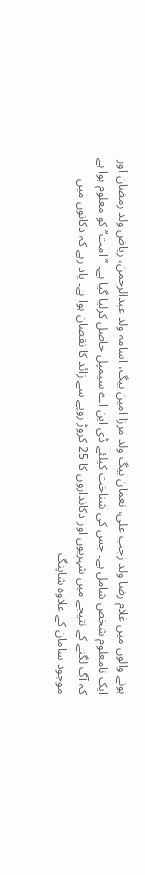ہونے والوں میں غلام رضا ولد رجب علی، نعمان بیگ ولد مرزا امین بیگ، اسامہ ولد عبدالرحمن، ریاض ولد رمضان اور ایک نامعلوم شخص شامل ہے۔ جس کی شناخت کیلئے ڈی این اے سیمپل حاصل کرلیا گیا ہے۔ ’’امت‘‘ کو معلوم ہوا ہے کہ آگ لگنے کے نتیجے میں شہریوں اور دکانداروں کا 25 کروڑ روپے سے زائد کا نقصان ہوا ہے۔ یاد رہے کہ دکانوں میں موجود سامان کے علاوہ شاپنگ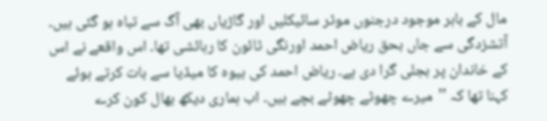مال کے باہر موجود درجنوں موٹر سائیکلیں اور گاڑیاں بھی آگ سے تباہ ہو گئی ہیں۔
آتشزدگی سے جاں بحق ریاض احمد اورنگی ٹائون کا رہائشی تھا۔ اس واقعے نے اس کے خاندان پر بجلی گرا دی ہے۔ ریاض احمد کی بیوہ کا میڈیا سے بات کرتے ہوئے کہنا تھا کہ ’’میرے چھوٹے چھوٹے بچے ہیں۔ اب ہماری دیکھ بھال کون کرے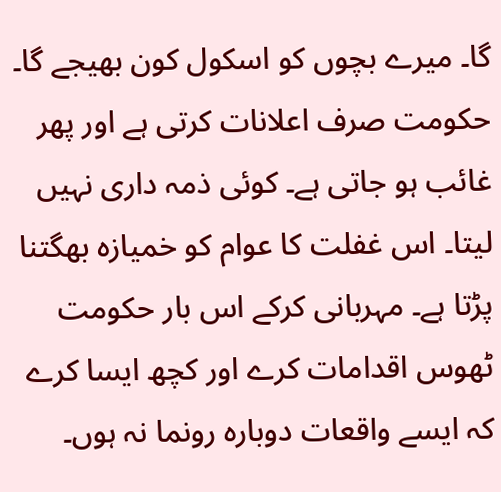گا۔ میرے بچوں کو اسکول کون بھیجے گا۔ حکومت صرف اعلانات کرتی ہے اور پھر غائب ہو جاتی ہے۔ کوئی ذمہ داری نہیں لیتا۔ اس غفلت کا عوام کو خمیازہ بھگتنا پڑتا ہے۔ مہربانی کرکے اس بار حکومت ٹھوس اقدامات کرے اور کچھ ایسا کرے کہ ایسے واقعات دوبارہ رونما نہ ہوں۔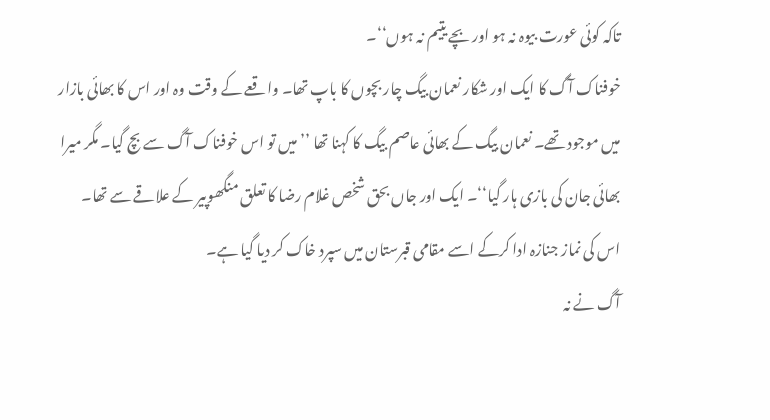تاکہ کوئی عورت بیوہ نہ ہو اور بچے یتیم نہ ہوں‘‘۔
خوفناک آگ کا ایک اور شکار نعمان بیگ چار بچوں کا باپ تھا۔ واقعے کے وقت وہ اور اس کا بھائی بازار میں موجود تھے۔ نعمان بیگ کے بھائی عاصم بیگ کا کہنا تھا ’’میں تو اس خوفناک آگ سے بچ گیا۔ مگر میرا بھائی جان کی بازی ہار گیا‘‘۔ ایک اور جاں بحق شخص غلام رضا کا تعلق منگھوپیر کے علاقے سے تھا۔ اس کی نماز جنازہ ادا کرکے اسے مقامی قبرستان میں سپرد خاک کر دیا گیا ہے۔
آگ نے نہ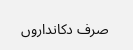صرف دکانداروں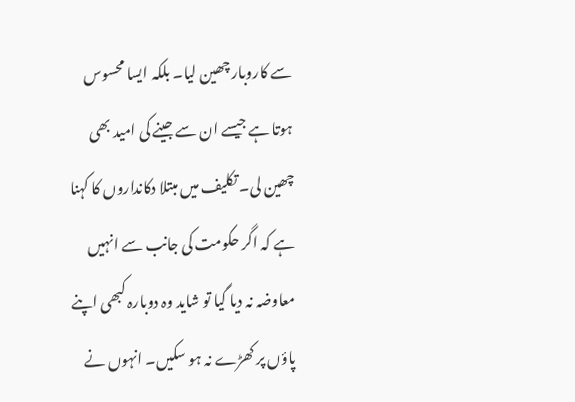سے کاروبار چھین لیا۔ بلکہ ایسا محسوس ہوتا ہے جیسے ان سے جینے کی امید بھی چھین لی۔ تکلیف میں مبتلا دکانداروں کا کہنا ہے کہ اگر حکومت کی جانب سے انہیں معاوضہ نہ دیا گیا تو شاید وہ دوبارہ کبھی اپنے پاؤں پر کھڑے نہ ہو سکیں۔ انہوں نے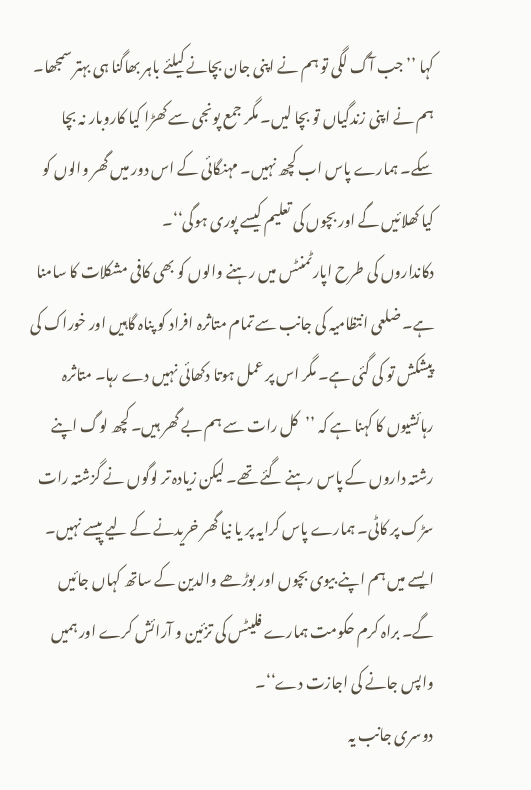کہا ’’جب آگ لگی تو ہم نے اپنی جان بچانے کیلئے باہر بھاگنا ہی بہتر سمجھا۔ ہم نے اپنی زندگیاں تو بچا لیں۔ مگر جمع پونجی سے کھڑا کیا کاروبار نہ بچا سکے۔ ہمارے پاس اب کچھ نہیں۔ مہنگائی کے اس دور میں گھر والوں کو کیا کھلائیں گے اور بچوں کی تعلیم کیسے پوری ہوگی‘‘۔
دکانداروں کی طرح اپارٹمنٹس میں رہنے والوں کو بھی کافی مشکلات کا سامنا ہے۔ ضلعی انتظامیہ کی جانب سے تمام متاثرہ افراد کو پناہ گاہیں اور خوراک کی پیشکش تو کی گئی ہے۔ مگر اس پر عمل ہوتا دکھائی نہیں دے رہا۔ متاثرہ رہائشیوں کا کہنا ہے کہ ’’کل رات سے ہم بے گھر ہیں۔ کچھ لوگ اپنے رشتہ داروں کے پاس رہنے گئے تھے۔ لیکن زیادہ تر لوگوں نے گزشتہ رات سڑک پر کاٹی۔ ہمارے پاس کرایہ پر یا نیا گھر خریدنے کے لیے پیسے نہیں۔ ایسے میں ہم اپنے بیوی بچوں اور بوڑھے والدین کے ساتھ کہاں جائیں گے۔ براہ کرم حکومت ہمارے فلیٹس کی تزئین و آرائش کرے اور ہمیں واپس جانے کی اجازت دے‘‘۔
دوسری جانب یہ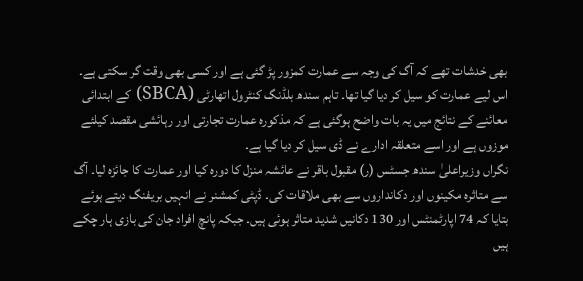بھی خدشات تھے کہ آگ کی وجہ سے عمارت کمزور پڑ گئی ہے اور کسی بھی وقت گر سکتی ہے۔ اس لیے عمارت کو سیل کر دیا گیا تھا۔ تاہم سندھ بلڈنگ کنٹرول اتھارٹی (SBCA) کے ابتدائی معائنے کے نتائج میں یہ بات واضح ہوگئی ہے کہ مذکورہ عمارت تجارتی اور رہائشی مقصد کیلئے موزوں ہے اور اسے متعلقہ ادارے نے ڈی سیل کر دیا گیا ہے۔
نگراں وزیراعلیٰ سندھ جسٹس (ر) مقبول باقر نے عائشہ منزل کا دورہ کیا اور عمارت کا جائزہ لیا۔ آگ سے متاثرہ مکینوں اور دکانداروں سے بھی ملاقات کی۔ ڈپٹی کمشنر نے انہیں بریفنگ دیتے ہوئے بتایا کہ 74 اپارٹمنٹس اور 130 دکانیں شدید متاثر ہوئی ہیں۔ جبکہ پانچ افراد جان کی بازی ہار چکے ہیں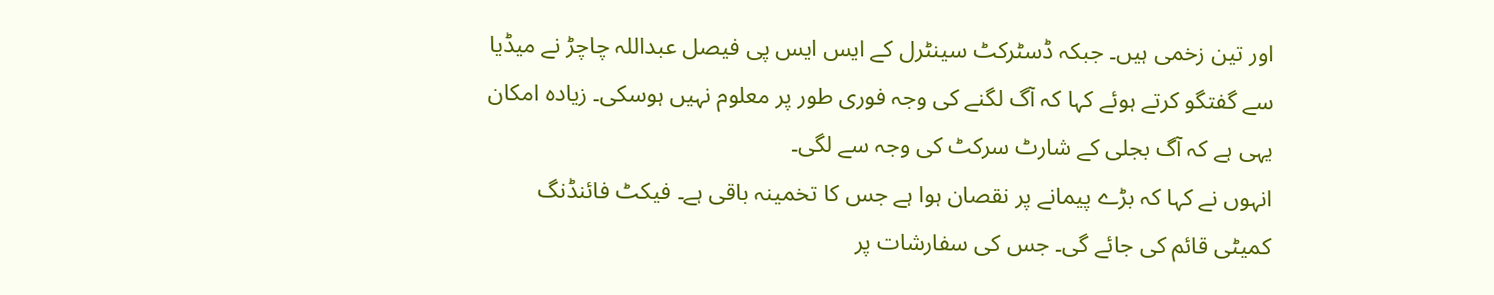اور تین زخمی ہیں۔ جبکہ ڈسٹرکٹ سینٹرل کے ایس ایس پی فیصل عبداللہ چاچڑ نے میڈیا سے گفتگو کرتے ہوئے کہا کہ آگ لگنے کی وجہ فوری طور پر معلوم نہیں ہوسکی۔ زیادہ امکان یہی ہے کہ آگ بجلی کے شارٹ سرکٹ کی وجہ سے لگی۔
انہوں نے کہا کہ بڑے پیمانے پر نقصان ہوا ہے جس کا تخمینہ باقی ہے۔ فیکٹ فائنڈنگ کمیٹی قائم کی جائے گی۔ جس کی سفارشات پر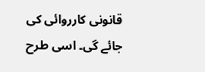قانونی کارروائی کی جائے گی۔ اسی طرح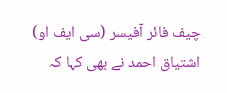چیف فائر آفیسر (سی ایف او) اشتیاق احمد نے بھی کہا کہ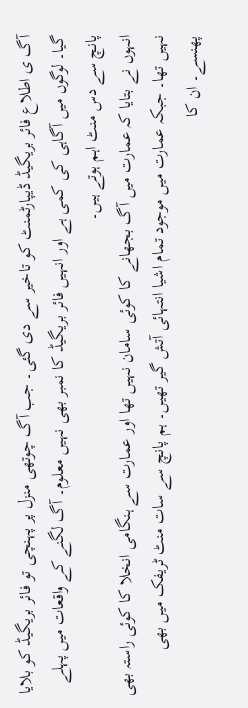آگ ی اطلاع فائر بریگیڈ ڈیپارٹمنٹ کو تاخیر سے دی گئی۔ جب آگ چوتھی منزل پر پہنچی تو فائر بریگیڈ کو بلایا گیا۔ لوگوں میں آگاہی کی کمی ہے اور انہیں فائر بریگیڈ کا نمبر بھی نہیں معلوم۔ آگ لگنے کے واقعات میں پہلے پانچ سے دس منٹ اہم ہوتے ہیں۔
انہوں نے بتایا کہ عمارت میں آگ بجھانے کا کوئی سامان نہیں تھا اور عمارت سے ہنگامی انخلا کا کوئی راستہ بھی نہیں تھا۔ جبکہ عمارت میں موجود تمام اشیا انتہائی آتش گیر تھیں۔ ہم پانچ سے سات منٹ ٹریفک میں بھی پھنسے۔ ان کا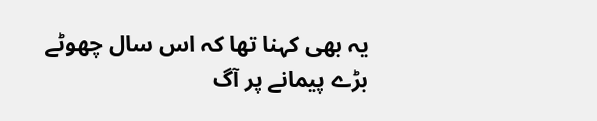یہ بھی کہنا تھا کہ اس سال چھوٹے بڑے پیمانے پر آگ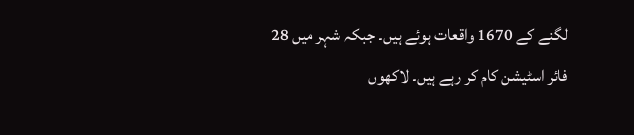لگنے کے 1670 واقعات ہوئے ہیں۔ جبکہ شہر میں 28 فائر اسٹیشن کام کر رہے ہیں۔ لاکھوں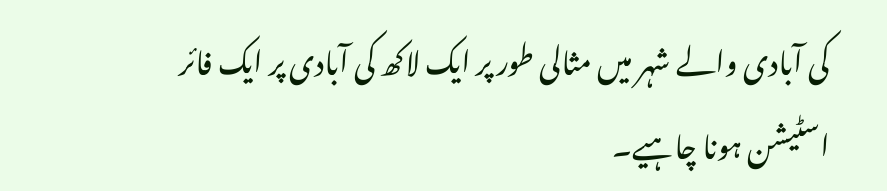کی آبادی والے شہر میں مثالی طور پر ایک لاکھ کی آبادی پر ایک فائر اسٹیشن ہونا چاہیے۔